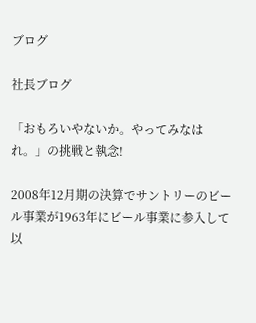ブログ

社長ブログ

「おもろいやないか。やってみなはれ。」の挑戦と執念!

2008年12月期の決算でサントリーのビール事業が1963年にビール事業に参入して以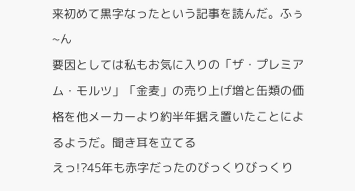来初めて黒字なったという記事を読んだ。ふぅ~ん
要因としては私もお気に入りの「ザ・プレミアム・モルツ」「金麦」の売り上げ増と缶類の価格を他メーカーより約半年据え置いたことによるようだ。聞き耳を立てる
えっ!?45年も赤字だったのびっくりびっくり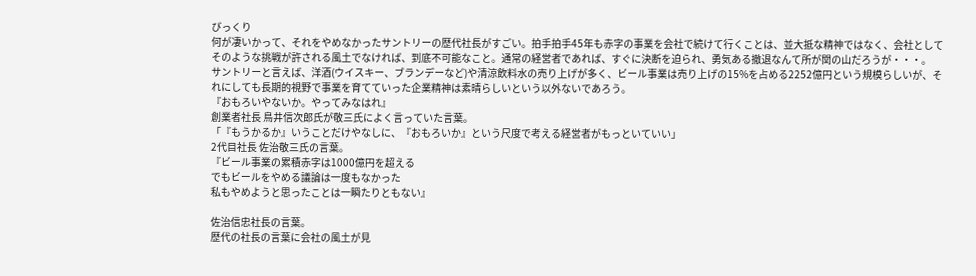びっくり
何が凄いかって、それをやめなかったサントリーの歴代社長がすごい。拍手拍手45年も赤字の事業を会社で続けて行くことは、並大抵な精神ではなく、会社としてそのような挑戦が許される風土でなければ、到底不可能なこと。通常の経営者であれば、すぐに決断を迫られ、勇気ある撤退なんて所が関の山だろうが・・・。
サントリーと言えば、洋酒(ウイスキー、ブランデーなど)や清涼飲料水の売り上げが多く、ビール事業は売り上げの15%を占める2252億円という規模らしいが、それにしても長期的視野で事業を育てていった企業精神は素晴らしいという以外ないであろう。
『おもろいやないか。やってみなはれ』
創業者社長 鳥井信次郎氏が敬三氏によく言っていた言葉。
「『もうかるか』いうことだけやなしに、『おもろいか』という尺度で考える経営者がもっといていい」
2代目社長 佐治敬三氏の言葉。
『ビール事業の累積赤字は1000億円を超える
でもビールをやめる議論は一度もなかった
私もやめようと思ったことは一瞬たりともない』

佐治信忠社長の言葉。
歴代の社長の言葉に会社の風土が見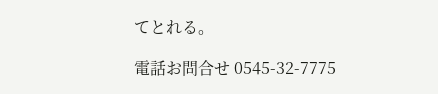てとれる。

電話お問合せ 0545-32-7775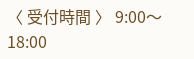〈 受付時間 〉 9:00〜18:00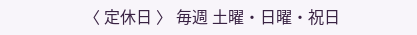〈 定休日 〉 毎週 土曜・日曜・祝日